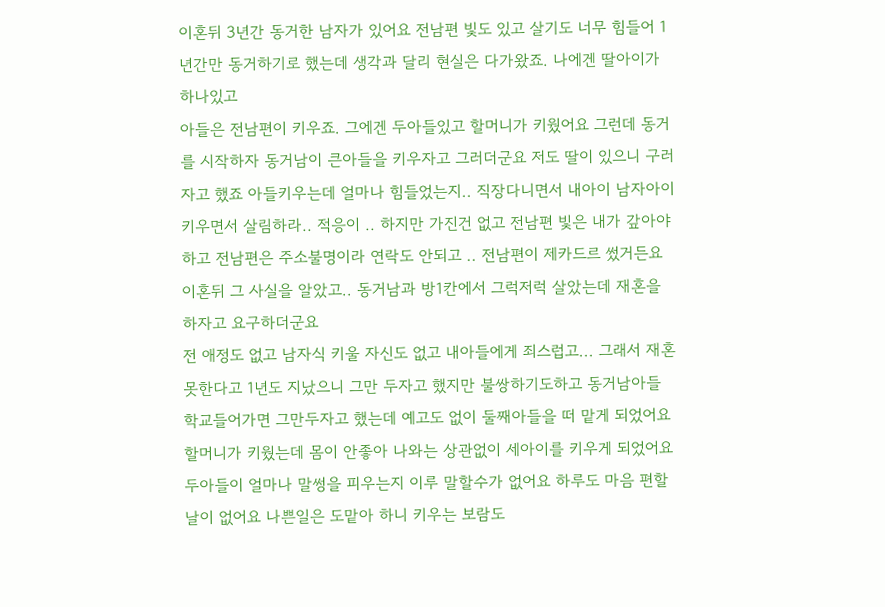이혼뒤 3년간 동거한 남자가 있어요 전남편 빛도 있고 살기도 너무 힘들어 1년간만 동거하기로 했는데 생각과 달리 현실은 다가왔죠. 나에겐 딸아이가 하나있고
아들은 전남편이 키우죠. 그에겐 두아들있고 할머니가 키웠어요 그런데 동거를 시작하자 동거남이 큰아들을 키우자고 그러더군요 저도 딸이 있으니 구러자고 했죠 아들키우는데 얼마나 힘들었는지.. 직장다니면서 내아이 남자아이 키우면서 살림하라.. 적응이 .. 하지만 가진건 없고 전남편 빛은 내가 갚아야 하고 전남편은 주소불명이라 연락도 안되고 .. 전남편이 제카드르 썼거든요 이혼뒤 그 사실을 알았고.. 동거남과 방1칸에서 그럭저럭 살았는데 재혼을 하자고 요구하더군요
전 애정도 없고 남자식 키울 자신도 없고 내아들에게 죄스럽고... 그래서 재혼못한다고 1년도 지났으니 그만 두자고 했지만 불쌍하기도하고 동거남아들 학교들어가면 그만두자고 했는데 예고도 없이 둘째아들을 떠 맡게 되었어요 할머니가 키웠는데 몸이 안좋아 나와는 상관없이 세아이를 키우게 되었어요 두아들이 얼마나 말썽을 피우는지 이루 말할수가 없어요 하루도 마음 편할날이 없어요 나쁜일은 도맡아 하니 키우는 보람도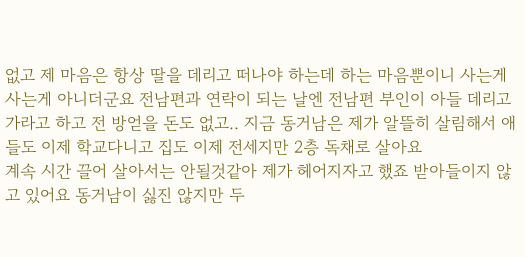없고 제 마음은 항상 딸을 데리고 떠나야 하는데 하는 마음뿐이니 사는게 사는게 아니더군요 전남편과 연락이 되는 날엔 전남편 부인이 아들 데리고 가라고 하고 전 방얻을 돈도 없고.. 지금 동거남은 제가 알뜰히 살림해서 애들도 이제 학교다니고 집도 이제 전세지만 2층 독채로 살아요
계속 시간 끌어 살아서는 안될것같아 제가 헤어지자고 했죠 받아들이지 않고 있어요 동거남이 싫진 않지만 두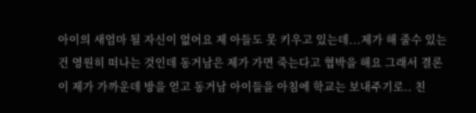아이의 새엄마 될 자신이 없어요 제 아들도 못 키우고 있는데...제가 해 줄수 있는건 영원히 떠나는 것인데 동거남은 제가 가면 죽는다고 협박을 해요 그래서 결론이 제가 가까운데 방을 얻고 동거남 아이들을 아침에 학교는 보내주기로.. 친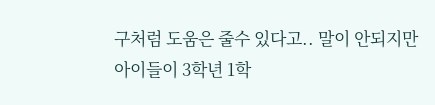구처럼 도움은 줄수 있다고.. 말이 안되지만 아이들이 3학년 1학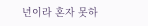년이라 혼자 못하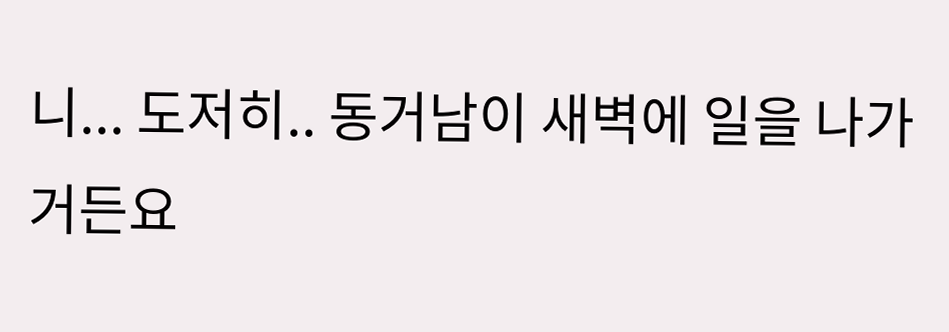니... 도저히.. 동거남이 새벽에 일을 나가거든요